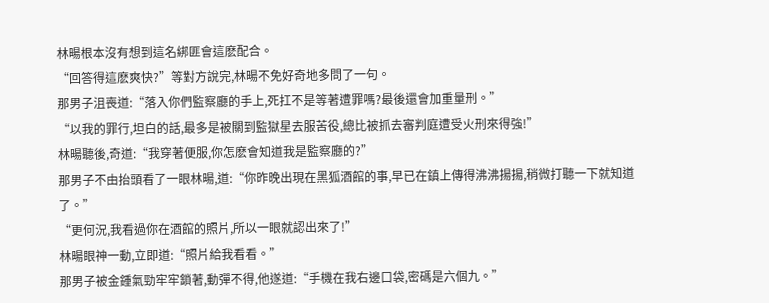林暘根本沒有想到這名綁匪會這麽配合。
“回答得這麽爽快?”等對方說完,林暘不免好奇地多問了一句。
那男子沮喪道:“落入你們監察廳的手上,死扛不是等著遭罪嗎?最後還會加重量刑。”
“以我的罪行,坦白的話,最多是被關到監獄星去服苦役,總比被抓去審判庭遭受火刑來得強!”
林暘聽後,奇道:“我穿著便服,你怎麽會知道我是監察廳的?”
那男子不由抬頭看了一眼林暘,道:“你昨晚出現在黑狐酒館的事,早已在鎮上傳得沸沸揚揚,稍微打聽一下就知道了。”
“更何況,我看過你在酒館的照片,所以一眼就認出來了!”
林暘眼神一動,立即道:“照片給我看看。”
那男子被金鍾氣勁牢牢鎖著,動彈不得,他遂道:“手機在我右邊口袋,密碼是六個九。”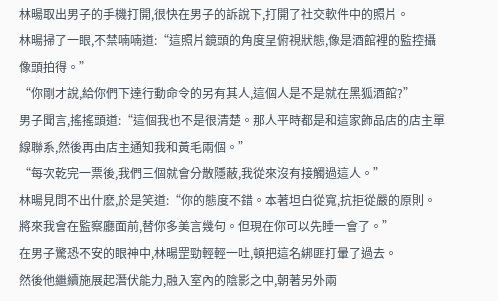林暘取出男子的手機打開,很快在男子的訴說下,打開了社交軟件中的照片。
林暘掃了一眼,不禁喃喃道:“這照片鏡頭的角度呈俯視狀態,像是酒館裡的監控攝像頭拍得。”
“你剛才說,給你們下達行動命令的另有其人,這個人是不是就在黑狐酒館?”
男子聞言,搖搖頭道:“這個我也不是很清楚。那人平時都是和這家飾品店的店主單線聯系,然後再由店主通知我和黃毛兩個。”
“每次乾完一票後,我們三個就會分散隱蔽,我從來沒有接觸過這人。”
林暘見問不出什麽,於是笑道:“你的態度不錯。本著坦白從寬,抗拒從嚴的原則。將來我會在監察廳面前,替你多美言幾句。但現在你可以先睡一會了。”
在男子驚恐不安的眼神中,林暘罡勁輕輕一吐,頓把這名綁匪打暈了過去。
然後他繼續施展起潛伏能力,融入室內的陰影之中,朝著另外兩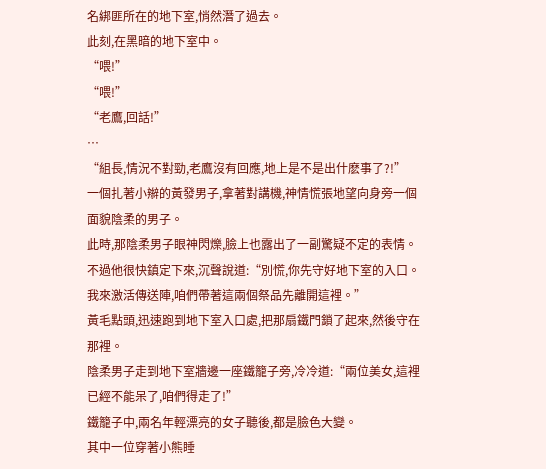名綁匪所在的地下室,悄然潛了過去。
此刻,在黑暗的地下室中。
“喂!”
“喂!”
“老鷹,回話!”
…
“組長,情況不對勁,老鷹沒有回應,地上是不是出什麽事了?!”
一個扎著小辮的黃發男子,拿著對講機,神情慌張地望向身旁一個面貌陰柔的男子。
此時,那陰柔男子眼神閃爍,臉上也露出了一副驚疑不定的表情。
不過他很快鎮定下來,沉聲說道:“別慌,你先守好地下室的入口。我來激活傳送陣,咱們帶著這兩個祭品先離開這裡。”
黃毛點頭,迅速跑到地下室入口處,把那扇鐵門鎖了起來,然後守在那裡。
陰柔男子走到地下室牆邊一座鐵籠子旁,冷冷道:“兩位美女,這裡已經不能呆了,咱們得走了!”
鐵籠子中,兩名年輕漂亮的女子聽後,都是臉色大變。
其中一位穿著小熊睡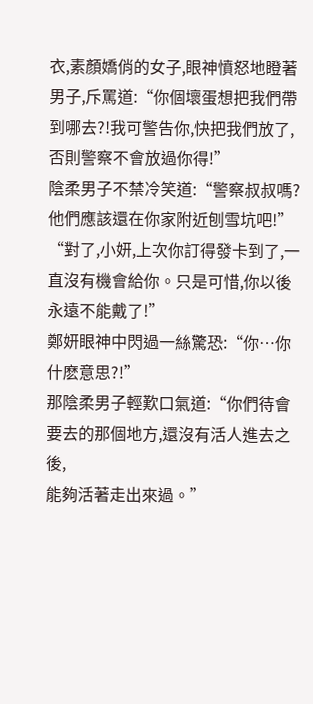衣,素顏嬌俏的女子,眼神憤怒地瞪著男子,斥罵道:“你個壞蛋想把我們帶到哪去?!我可警告你,快把我們放了,否則警察不會放過你得!”
陰柔男子不禁冷笑道:“警察叔叔嗎?他們應該還在你家附近刨雪坑吧!”
“對了,小妍,上次你訂得發卡到了,一直沒有機會給你。只是可惜,你以後永遠不能戴了!”
鄭妍眼神中閃過一絲驚恐:“你…你什麽意思?!”
那陰柔男子輕歎口氣道:“你們待會要去的那個地方,還沒有活人進去之後,
能夠活著走出來過。”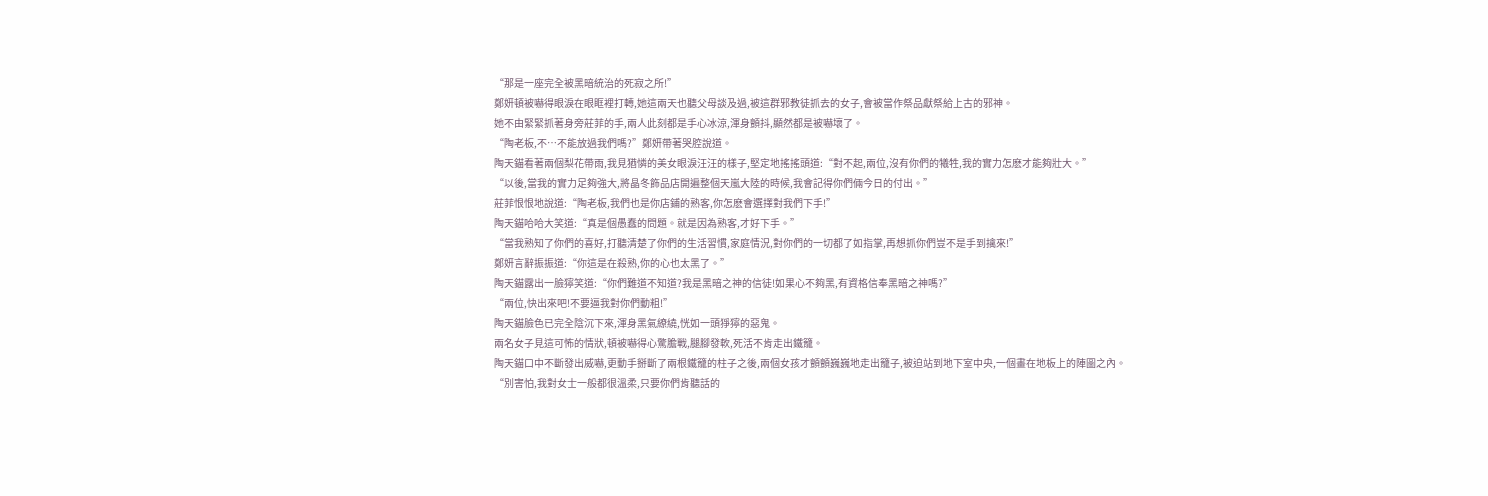“那是一座完全被黑暗統治的死寂之所!”
鄭妍頓被嚇得眼淚在眼眶裡打轉,她這兩天也聽父母談及過,被這群邪教徒抓去的女子,會被當作祭品獻祭給上古的邪神。
她不由緊緊抓著身旁莊菲的手,兩人此刻都是手心冰涼,渾身顫抖,顯然都是被嚇壞了。
“陶老板,不…不能放過我們嗎?”鄭妍帶著哭腔說道。
陶天錨看著兩個梨花帶雨,我見猶憐的美女眼淚汪汪的樣子,堅定地搖搖頭道:“對不起,兩位,沒有你們的犧牲,我的實力怎麽才能夠壯大。”
“以後,當我的實力足夠強大,將晶冬飾品店開遍整個天嵐大陸的時候,我會記得你們倆今日的付出。”
莊菲恨恨地說道:“陶老板,我們也是你店鋪的熟客,你怎麽會選擇對我們下手!”
陶天錨哈哈大笑道:“真是個愚蠢的問題。就是因為熟客,才好下手。”
“當我熟知了你們的喜好,打聽清楚了你們的生活習慣,家庭情況,對你們的一切都了如指掌,再想抓你們豈不是手到擒來!”
鄭妍言辭振振道:“你這是在殺熟,你的心也太黑了。”
陶天錨露出一臉獰笑道:“你們難道不知道?我是黑暗之神的信徒!如果心不夠黑,有資格信奉黑暗之神嗎?”
“兩位,快出來吧!不要逼我對你們動粗!”
陶天錨臉色已完全陰沉下來,渾身黑氣繚繞,恍如一頭猙獰的惡鬼。
兩名女子見這可怖的情狀,頓被嚇得心驚膽戰,腿腳發軟,死活不肯走出鐵籠。
陶天錨口中不斷發出威嚇,更動手掰斷了兩根鐵籠的柱子之後,兩個女孩才顫顫巍巍地走出籠子,被迫站到地下室中央,一個畫在地板上的陣圖之內。
“別害怕,我對女士一般都很溫柔,只要你們肯聽話的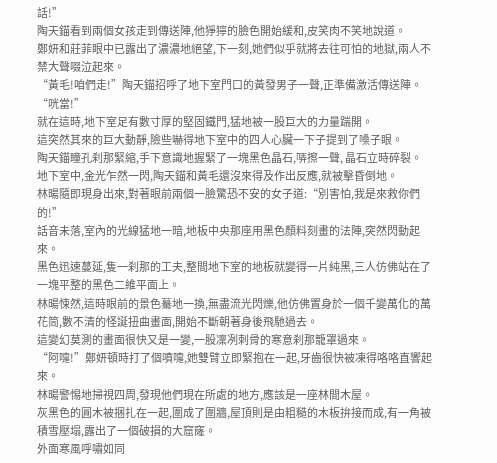話!”
陶天錨看到兩個女孩走到傳送陣,他猙獰的臉色開始緩和,皮笑肉不笑地說道。
鄭妍和莊菲眼中已露出了濃濃地絕望,下一刻,她們似乎就將去往可怕的地獄,兩人不禁大聲啜泣起來。
“黃毛!咱們走!”陶天錨招呼了地下室門口的黃發男子一聲,正準備激活傳送陣。
“咣當!”
就在這時,地下室足有數寸厚的堅固鐵門,猛地被一股巨大的力量踹開。
這突然其來的巨大動靜,險些嚇得地下室中的四人心臟一下子提到了嗓子眼。
陶天錨瞳孔刹那緊縮,手下意識地握緊了一塊黑色晶石,哢擦一聲, 晶石立時碎裂。
地下室中,金光乍然一閃,陶天錨和黃毛還沒來得及作出反應,就被擊昏倒地。
林暘隨即現身出來,對著眼前兩個一臉驚恐不安的女子道:“別害怕,我是來救你們的!”
話音未落,室內的光線猛地一暗,地板中央那座用黑色顏料刻畫的法陣,突然閃動起來。
黑色迅速蔓延,隻一刹那的工夫,整間地下室的地板就變得一片純黑,三人仿佛站在了一塊平整的黑色二維平面上。
林暘悚然,這時眼前的景色驀地一換,無盡流光閃爍,他仿佛置身於一個千變萬化的萬花筒,數不清的怪誕扭曲畫面,開始不斷朝著身後飛馳過去。
這變幻莫測的畫面很快又是一變,一股凜冽刺骨的寒意刹那籠罩過來。
“阿嚏!”鄭妍頓時打了個噴嚏,她雙臂立即緊抱在一起,牙齒很快被凍得咯咯直響起來。
林暘警惕地掃視四周,發現他們現在所處的地方,應該是一座林間木屋。
灰黑色的圓木被捆扎在一起,圍成了圍牆,屋頂則是由粗糙的木板拚接而成,有一角被積雪壓塌,露出了一個破損的大窟窿。
外面寒風呼嘯如同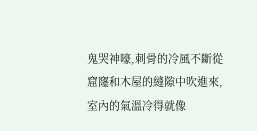鬼哭神嚎,刺骨的冷風不斷從窟窿和木屋的縫隙中吹進來,室內的氣溫冷得就像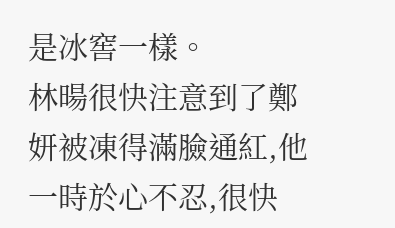是冰窖一樣。
林暘很快注意到了鄭妍被凍得滿臉通紅,他一時於心不忍,很快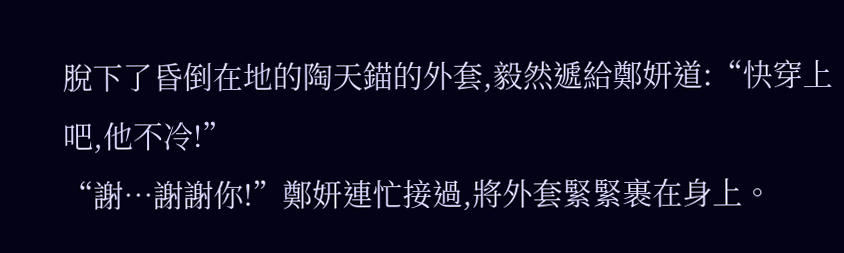脫下了昏倒在地的陶天錨的外套,毅然遞給鄭妍道:“快穿上吧,他不冷!”
“謝…謝謝你!”鄭妍連忙接過,將外套緊緊裹在身上。